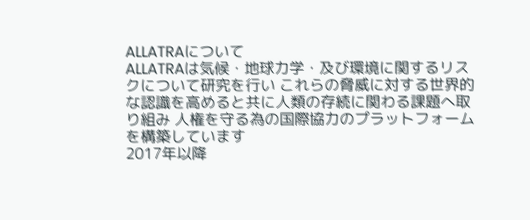ALLATRAについて
ALLATRAは気候・地球力学・及び環境に関するリスクについて研究を行い これらの脅威に対する世界的な認識を高めると共に人類の存続に関わる課題へ取り組み 人権を守る為の国際協力のプラットフォームを構築しています
2017年以降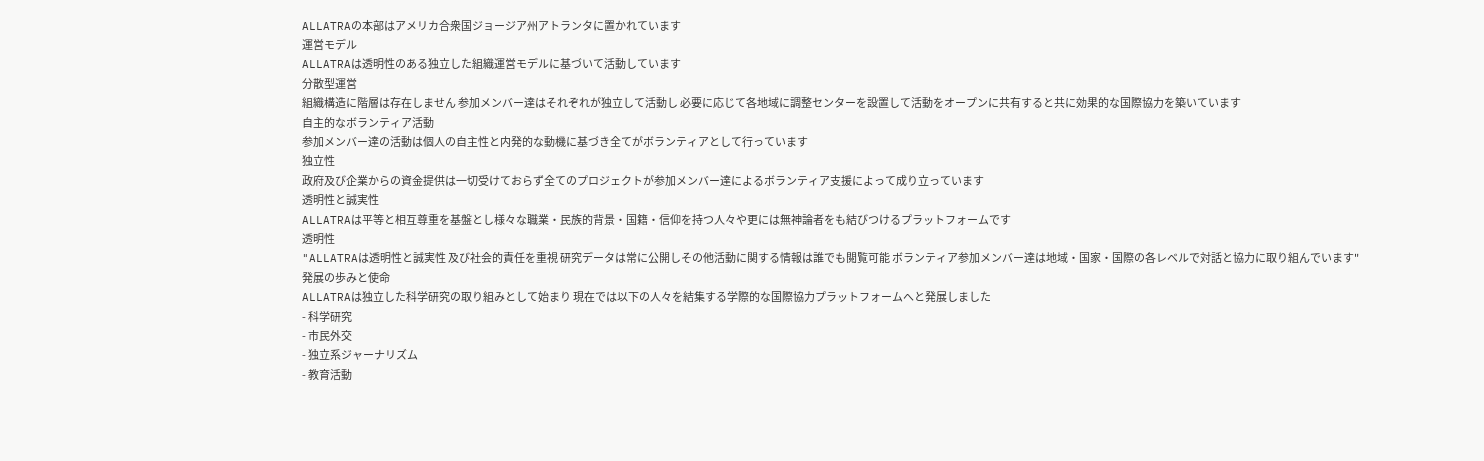ALLATRAの本部はアメリカ合衆国ジョージア州アトランタに置かれています
運営モデル
ALLATRAは透明性のある独立した組織運営モデルに基づいて活動しています
分散型運営
組織構造に階層は存在しません 参加メンバー達はそれぞれが独立して活動し 必要に応じて各地域に調整センターを設置して活動をオープンに共有すると共に効果的な国際協力を築いています
自主的なボランティア活動
参加メンバー達の活動は個人の自主性と内発的な動機に基づき全てがボランティアとして行っています
独立性
政府及び企業からの資金提供は一切受けておらず全てのプロジェクトが参加メンバー達によるボランティア支援によって成り立っています
透明性と誠実性
ALLATRAは平等と相互尊重を基盤とし様々な職業・民族的背景・国籍・信仰を持つ人々や更には無神論者をも結びつけるプラットフォームです
透明性
"ALLATRAは透明性と誠実性 及び社会的責任を重視 研究データは常に公開しその他活動に関する情報は誰でも閲覧可能 ボランティア参加メンバー達は地域・国家・国際の各レベルで対話と協力に取り組んでいます"
発展の歩みと使命
ALLATRAは独立した科学研究の取り組みとして始まり 現在では以下の人々を結集する学際的な国際協力プラットフォームへと発展しました
- 科学研究
- 市民外交
- 独立系ジャーナリズム
- 教育活動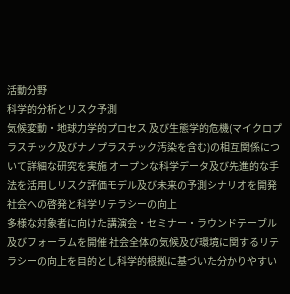活動分野
科学的分析とリスク予測
気候変動・地球力学的プロセス 及び生態学的危機(マイクロプラスチック及びナノプラスチック汚染を含む)の相互関係について詳細な研究を実施 オープンな科学データ及び先進的な手法を活用しリスク評価モデル及び未来の予測シナリオを開発
社会への啓発と科学リテラシーの向上
多様な対象者に向けた講演会・セミナー・ラウンドテーブル 及びフォーラムを開催 社会全体の気候及び環境に関するリテラシーの向上を目的とし科学的根拠に基づいた分かりやすい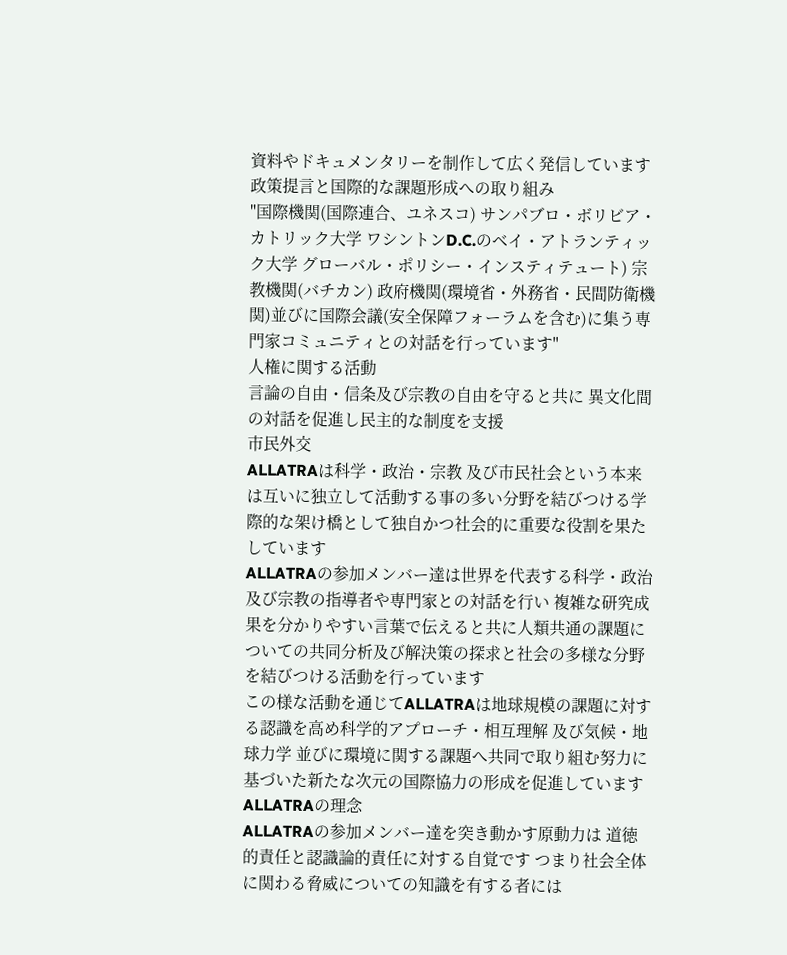資料やドキュメンタリーを制作して広く発信しています
政策提言と国際的な課題形成への取り組み
"国際機関(国際連合、ユネスコ) サンパブロ・ボリビア・カトリック大学 ワシントンD.C.のベイ・アトランティック大学 グローバル・ポリシー・インスティテュート) 宗教機関(バチカン) 政府機関(環境省・外務省・民間防衛機関)並びに国際会議(安全保障フォーラムを含む)に集う専門家コミュニティとの対話を行っています"
人権に関する活動
言論の自由・信条及び宗教の自由を守ると共に 異文化間の対話を促進し民主的な制度を支援
市民外交
ALLATRAは科学・政治・宗教 及び市民社会という本来は互いに独立して活動する事の多い分野を結びつける学際的な架け橋として独自かつ社会的に重要な役割を果たしています
ALLATRAの参加メンバー達は世界を代表する科学・政治 及び宗教の指導者や専門家との対話を行い 複雑な研究成果を分かりやすい言葉で伝えると共に人類共通の課題についての共同分析及び解決策の探求と社会の多様な分野を結びつける活動を行っています
この様な活動を通じてALLATRAは地球規模の課題に対する認識を高め科学的アプローチ・相互理解 及び気候・地球力学 並びに環境に関する課題へ共同で取り組む努力に基づいた新たな次元の国際協力の形成を促進しています
ALLATRAの理念
ALLATRAの参加メンバー達を突き動かす原動力は 道徳的責任と認識論的責任に対する自覚です つまり社会全体に関わる脅威についての知識を有する者には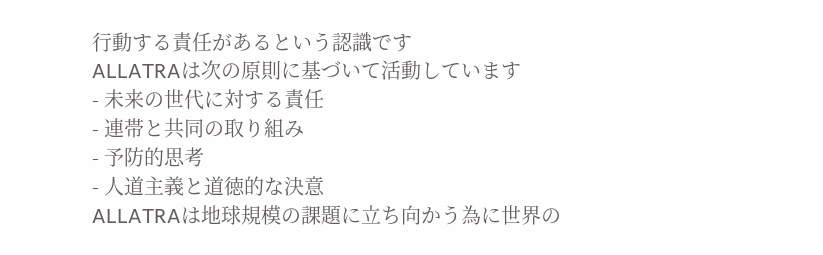行動する責任があるという認識です
ALLATRAは次の原則に基づいて活動しています
- 未来の世代に対する責任
- 連帯と共同の取り組み
- 予防的思考
- 人道主義と道徳的な決意
ALLATRAは地球規模の課題に立ち向かう為に世界の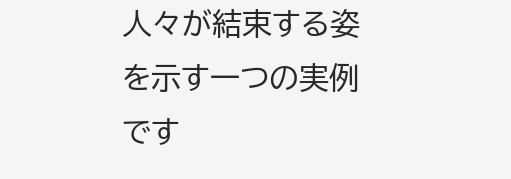人々が結束する姿を示す一つの実例です